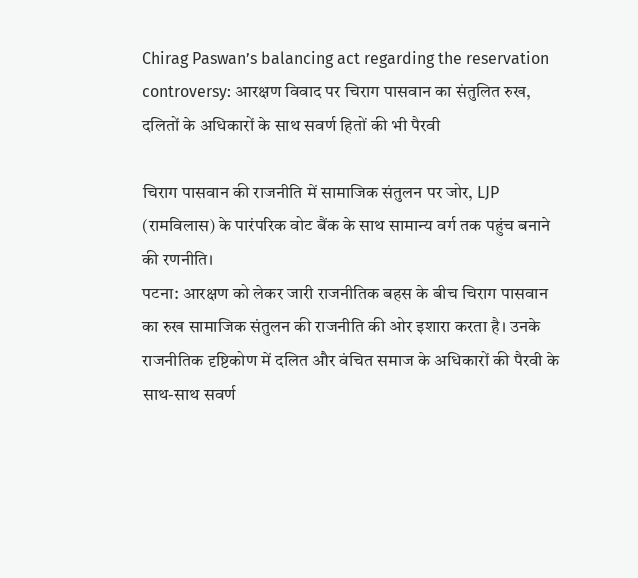Chirag Paswan’s balancing act regarding the reservation controversy: आरक्षण विवाद पर चिराग पासवान का संतुलित रुख, दलितों के अधिकारों के साथ सवर्ण हितों की भी पैरवी

चिराग पासवान की राजनीति में सामाजिक संतुलन पर जोर, LJP (रामविलास) के पारंपरिक वोट बैंक के साथ सामान्य वर्ग तक पहुंच बनाने की रणनीति।
पटना: आरक्षण को लेकर जारी राजनीतिक बहस के बीच चिराग पासवान का रुख सामाजिक संतुलन की राजनीति की ओर इशारा करता है। उनके राजनीतिक दृष्टिकोण में दलित और वंचित समाज के अधिकारों की पैरवी के साथ-साथ सवर्ण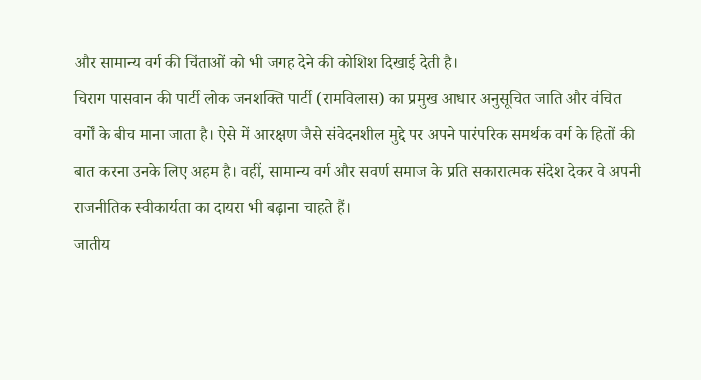और सामान्य वर्ग की चिंताओं को भी जगह देने की कोशिश दिखाई देती है।
चिराग पासवान की पार्टी लोक जनशक्ति पार्टी (रामविलास) का प्रमुख आधार अनुसूचित जाति और वंचित वर्गों के बीच माना जाता है। ऐसे में आरक्षण जैसे संवेदनशील मुद्दे पर अपने पारंपरिक समर्थक वर्ग के हितों की बात करना उनके लिए अहम है। वहीं, सामान्य वर्ग और सवर्ण समाज के प्रति सकारात्मक संदेश देकर वे अपनी राजनीतिक स्वीकार्यता का दायरा भी बढ़ाना चाहते हैं।
जातीय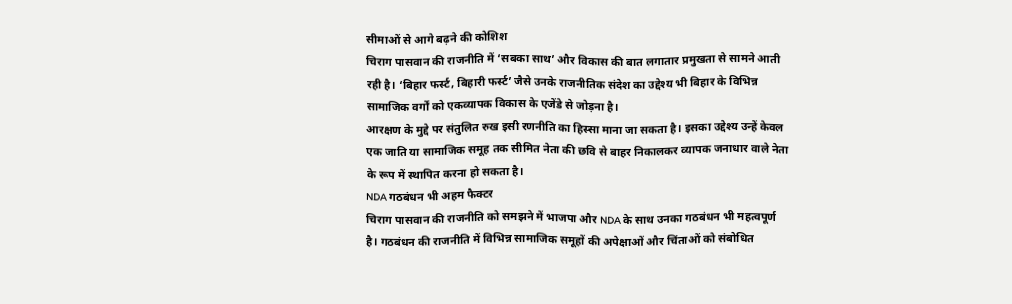सीमाओं से आगे बढ़ने की कोशिश
चिराग पासवान की राजनीति में ‘सबका साथ’ और विकास की बात लगातार प्रमुखता से सामने आती रही है। ‘बिहार फर्स्ट, बिहारी फर्स्ट’ जैसे उनके राजनीतिक संदेश का उद्देश्य भी बिहार के विभिन्न सामाजिक वर्गों को एकव्यापक विकास के एजेंडे से जोड़ना है।
आरक्षण के मुद्दे पर संतुलित रुख इसी रणनीति का हिस्सा माना जा सकता है। इसका उद्देश्य उन्हें केवल एक जाति या सामाजिक समूह तक सीमित नेता की छवि से बाहर निकालकर व्यापक जनाधार वाले नेता के रूप में स्थापित करना हो सकता है।
NDA गठबंधन भी अहम फैक्टर
चिराग पासवान की राजनीति को समझने में भाजपा और NDA के साथ उनका गठबंधन भी महत्वपूर्ण है। गठबंधन की राजनीति में विभिन्न सामाजिक समूहों की अपेक्षाओं और चिंताओं को संबोधित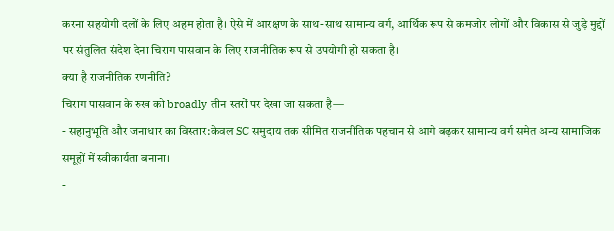करना सहयोगी दलों के लिए अहम होता है। ऐसे में आरक्षण के साथ-साथ सामान्य वर्ग, आर्थिक रूप से कमजोर लोगों और विकास से जुड़े मुद्दों पर संतुलित संदेश देना चिराग पासवान के लिए राजनीतिक रूप से उपयोगी हो सकता है।
क्या है राजनीतिक रणनीति?
चिराग पासवान के रुख को broadly तीन स्तरों पर देखा जा सकता है—
- सहानुभूति और जनाधार का विस्तार:केवल SC समुदाय तक सीमित राजनीतिक पहचान से आगे बढ़कर सामान्य वर्ग समेत अन्य सामाजिक समूहों में स्वीकार्यता बनाना।
-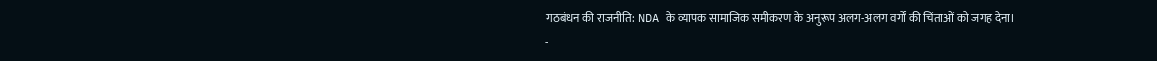गठबंधन की राजनीति: NDA के व्यापक सामाजिक समीकरण के अनुरूप अलग-अलग वर्गों की चिंताओं को जगह देना।
-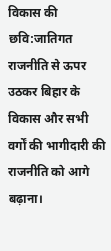विकास की छवि:जातिगत राजनीति से ऊपर उठकर बिहार के विकास और सभी वर्गों की भागीदारी की राजनीति को आगे बढ़ाना।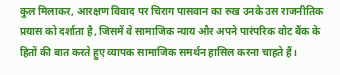कुल मिलाकर, आरक्षण विवाद पर चिराग पासवान का रुख उनके उस राजनीतिक प्रयास को दर्शाता है, जिसमें वे सामाजिक न्याय और अपने पारंपरिक वोट बैंक के हितों की बात करते हुए व्यापक सामाजिक समर्थन हासिल करना चाहते हैं।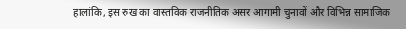हालांकि, इस रुख का वास्तविक राजनीतिक असर आगामी चुनावों और विभिन्न सामाजिक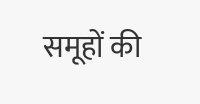समूहों की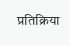प्रतिक्रिया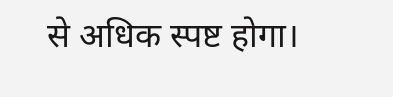से अधिक स्पष्ट होगा।